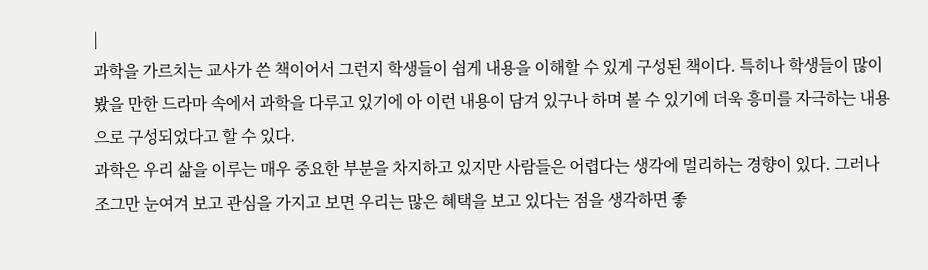|
과학을 가르치는 교사가 쓴 책이어서 그런지 학생들이 쉽게 내용을 이해할 수 있게 구성된 책이다. 특히나 학생들이 많이 봤을 만한 드라마 속에서 과학을 다루고 있기에 아 이런 내용이 담겨 있구나 하며 볼 수 있기에 더욱 흥미를 자극하는 내용으로 구성되었다고 할 수 있다.
과학은 우리 삶을 이루는 매우 중요한 부분을 차지하고 있지만 사람들은 어렵다는 생각에 멀리하는 경향이 있다. 그러나 조그만 눈여겨 보고 관심을 가지고 보면 우리는 많은 혜택을 보고 있다는 점을 생각하면 좋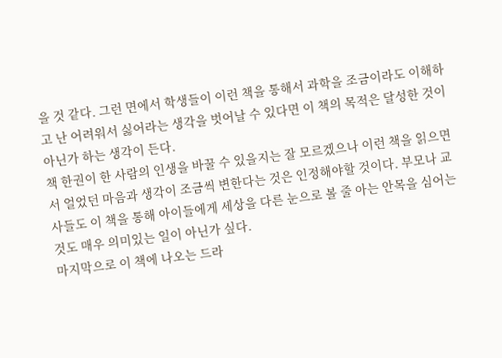을 것 같다. 그런 면에서 학생들이 이런 책을 통해서 과학을 조금이라도 이해하고 난 어려워서 싫어라는 생각을 벗어날 수 있다면 이 책의 목적은 달성한 것이 아닌가 하는 생각이 든다.
책 한권이 한 사람의 인생을 바꿀 수 있을지는 잘 모르겠으나 이런 책을 읽으면서 얼었던 마음과 생각이 조금씩 변한다는 것은 인정해야할 것이다. 부모나 교사들도 이 책을 통해 아이들에게 세상을 다른 눈으로 볼 줄 아는 안목을 심어는 것도 매우 의미있는 일이 아닌가 싶다.
마지막으로 이 책에 나오는 드라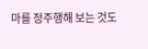마를 정주행해 보는 것도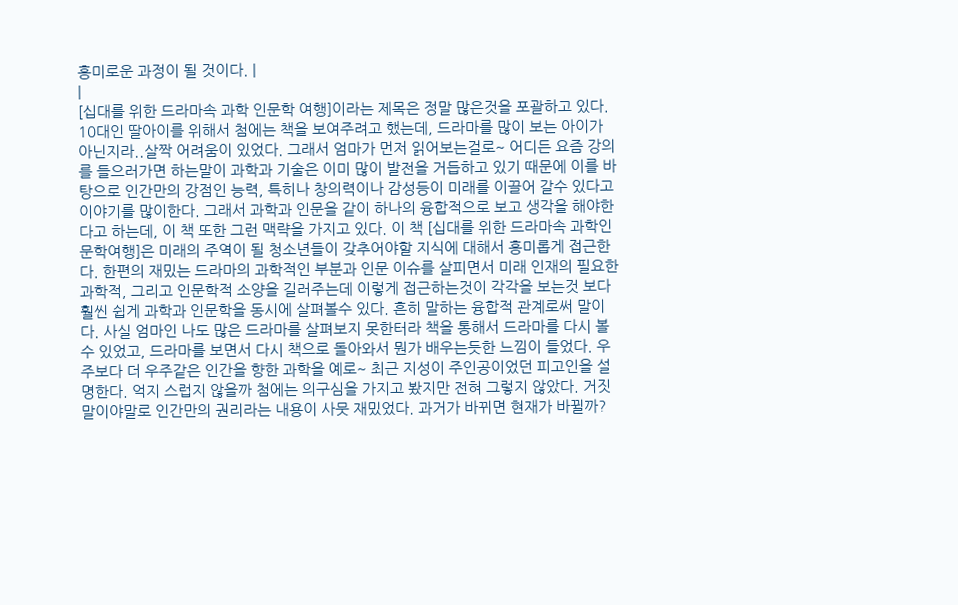흥미로운 과정이 될 것이다. |
|
[십대를 위한 드라마속 과학 인문학 여행]이라는 제목은 정말 많은것을 포괄하고 있다. 10대인 딸아이를 위해서 첨에는 책을 보여주려고 했는데, 드라마를 많이 보는 아이가 아닌지라..살짝 어려움이 있었다. 그래서 엄마가 먼저 읽어보는걸로~ 어디든 요즘 강의를 들으러가면 하는말이 과학과 기술은 이미 많이 발전을 거듭하고 있기 때문에 이를 바탕으로 인간만의 강점인 능력, 특히나 창의력이나 감성등이 미래를 이끌어 갈수 있다고 이야기를 많이한다. 그래서 과학과 인문을 같이 하나의 융합적으로 보고 생각을 해야한다고 하는데, 이 책 또한 그런 맥략을 가지고 있다. 이 책 [십대를 위한 드라마속 과학인문학여행]은 미래의 주역이 될 청소년들이 갖추어야할 지식에 대해서 흥미롭게 접근한다. 한편의 재밌는 드라마의 과학적인 부분과 인문 이슈를 살피면서 미래 인재의 필요한 과학적, 그리고 인문학적 소양을 길러주는데 이렇게 접근하는것이 각각을 보는것 보다 훨씬 쉽게 과학과 인문학을 동시에 살펴볼수 있다. 흔히 말하는 융합적 관계로써 말이다. 사실 엄마인 나도 많은 드라마를 살펴보지 못한터라 책을 통해서 드라마를 다시 볼수 있었고, 드라마를 보면서 다시 책으로 돌아와서 뭔가 배우는듯한 느낌이 들었다. 우주보다 더 우주같은 인간을 향한 과학을 예로~ 최근 지성이 주인공이었던 피고인을 설명한다. 억지 스럽지 않을까 첨에는 의구심을 가지고 봤지만 전혀 그렇지 않았다. 거짓말이야말로 인간만의 권리라는 내용이 사뭇 재밌었다. 과거가 바뀌면 현재가 바뀔까?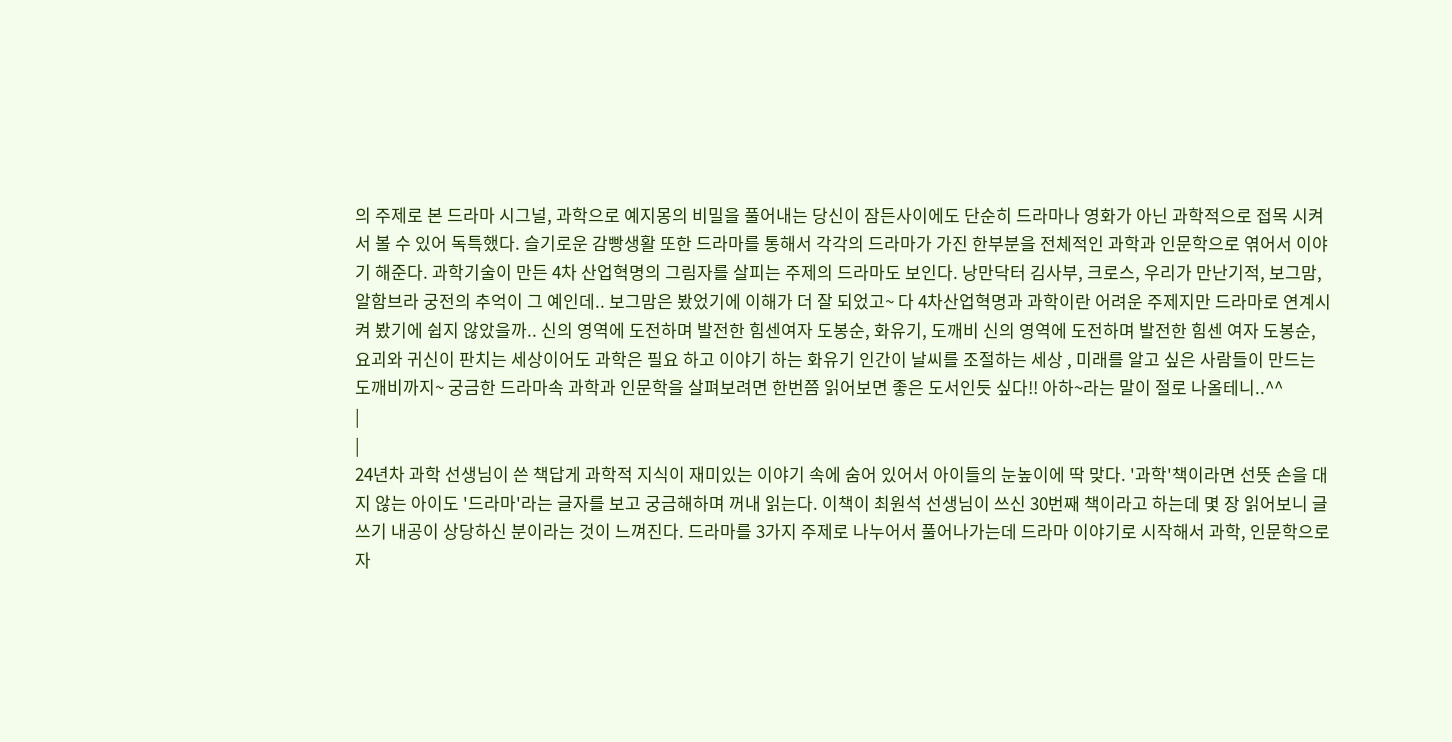의 주제로 본 드라마 시그널, 과학으로 예지몽의 비밀을 풀어내는 당신이 잠든사이에도 단순히 드라마나 영화가 아닌 과학적으로 접목 시켜서 볼 수 있어 독특했다. 슬기로운 감빵생활 또한 드라마를 통해서 각각의 드라마가 가진 한부분을 전체적인 과학과 인문학으로 엮어서 이야기 해준다. 과학기술이 만든 4차 산업혁명의 그림자를 살피는 주제의 드라마도 보인다. 낭만닥터 김사부, 크로스, 우리가 만난기적, 보그맘, 알함브라 궁전의 추억이 그 예인데.. 보그맘은 봤었기에 이해가 더 잘 되었고~ 다 4차산업혁명과 과학이란 어려운 주제지만 드라마로 연계시켜 봤기에 쉽지 않았을까.. 신의 영역에 도전하며 발전한 힘센여자 도봉순, 화유기, 도깨비 신의 영역에 도전하며 발전한 힘센 여자 도봉순, 요괴와 귀신이 판치는 세상이어도 과학은 필요 하고 이야기 하는 화유기 인간이 날씨를 조절하는 세상 , 미래를 알고 싶은 사람들이 만드는 도깨비까지~ 궁금한 드라마속 과학과 인문학을 살펴보려면 한번쯤 읽어보면 좋은 도서인듯 싶다!! 아하~라는 말이 절로 나올테니..^^
|
|
24년차 과학 선생님이 쓴 책답게 과학적 지식이 재미있는 이야기 속에 숨어 있어서 아이들의 눈높이에 딱 맞다. '과학'책이라면 선뜻 손을 대지 않는 아이도 '드라마'라는 글자를 보고 궁금해하며 꺼내 읽는다. 이책이 최원석 선생님이 쓰신 30번째 책이라고 하는데 몇 장 읽어보니 글쓰기 내공이 상당하신 분이라는 것이 느껴진다. 드라마를 3가지 주제로 나누어서 풀어나가는데 드라마 이야기로 시작해서 과학, 인문학으로 자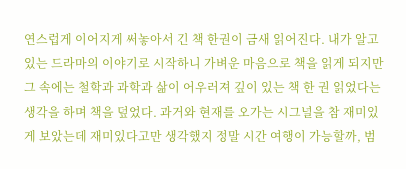연스럽게 이어지게 써놓아서 긴 책 한권이 금새 읽어진다. 내가 알고 있는 드라마의 이야기로 시작하니 가벼운 마음으로 책을 읽게 되지만 그 속에는 철학과 과학과 삶이 어우러져 깊이 있는 책 한 권 읽었다는 생각을 하며 책을 덮었다. 과거와 현재를 오가는 시그널을 참 재미있게 보았는데 재미있다고만 생각했지 정말 시간 여행이 가능할까, 범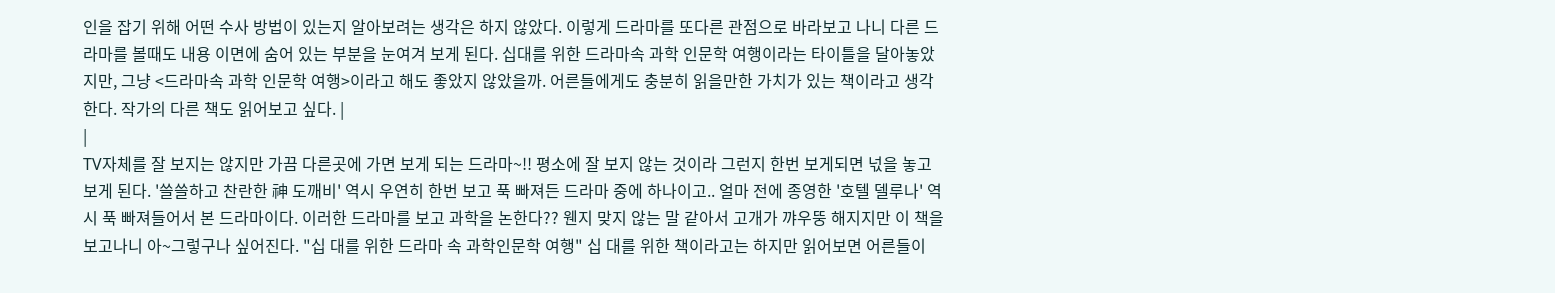인을 잡기 위해 어떤 수사 방법이 있는지 알아보려는 생각은 하지 않았다. 이렇게 드라마를 또다른 관점으로 바라보고 나니 다른 드라마를 볼때도 내용 이면에 숨어 있는 부분을 눈여겨 보게 된다. 십대를 위한 드라마속 과학 인문학 여행이라는 타이틀을 달아놓았지만, 그냥 <드라마속 과학 인문학 여행>이라고 해도 좋았지 않았을까. 어른들에게도 충분히 읽을만한 가치가 있는 책이라고 생각한다. 작가의 다른 책도 읽어보고 싶다. |
|
TV자체를 잘 보지는 않지만 가끔 다른곳에 가면 보게 되는 드라마~!! 평소에 잘 보지 않는 것이라 그런지 한번 보게되면 넋을 놓고 보게 된다. '쓸쓸하고 찬란한 神 도깨비' 역시 우연히 한번 보고 푹 빠져든 드라마 중에 하나이고.. 얼마 전에 종영한 '호텔 델루나' 역시 푹 빠져들어서 본 드라마이다. 이러한 드라마를 보고 과학을 논한다?? 웬지 맞지 않는 말 같아서 고개가 꺄우뚱 해지지만 이 책을 보고나니 아~그렇구나 싶어진다. "십 대를 위한 드라마 속 과학인문학 여행" 십 대를 위한 책이라고는 하지만 읽어보면 어른들이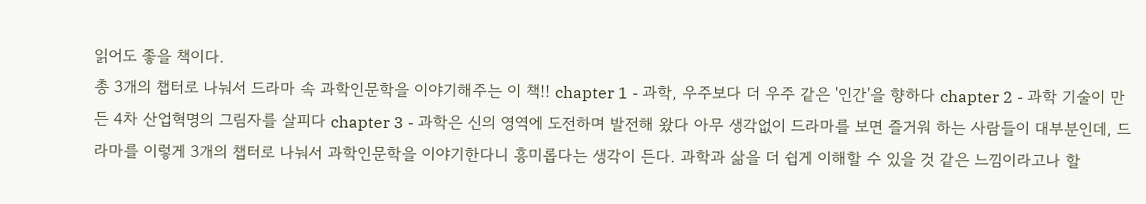읽어도 좋을 책이다.
총 3개의 챕터로 나눠서 드라마 속 과학인문학을 이야기해주는 이 책!! chapter 1 - 과학, 우주보다 더 우주 같은 '인간'을 향하다 chapter 2 - 과학 기술이 만든 4차 산업혁명의 그림자를 살피다 chapter 3 - 과학은 신의 영역에 도전하며 발전해 왔다 아무 생각없이 드라마를 보면 즐거워 하는 사람들이 대부분인데, 드라마를 이렇게 3개의 챕터로 나눠서 과학인문학을 이야기한다니 흥미롭다는 생각이 든다. 과학과 삶을 더 쉽게 이해할 수 있을 것 같은 느낌이라고나 할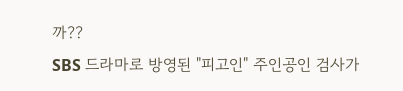까??
SBS 드라마로 방영된 "피고인" 주인공인 검사가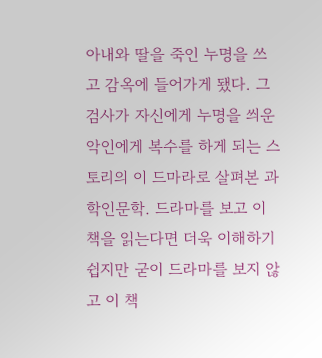아내와 딸을 죽인 누명을 쓰고 감옥에 들어가게 됐다. 그 검사가 자신에게 누명을 씌운 악인에게 복수를 하게 되는 스토리의 이 드마라로 살펴본 과학인문학. 드라마를 보고 이 책을 읽는다면 더욱 이해하기 쉽지만 굳이 드라마를 보지 않고 이 책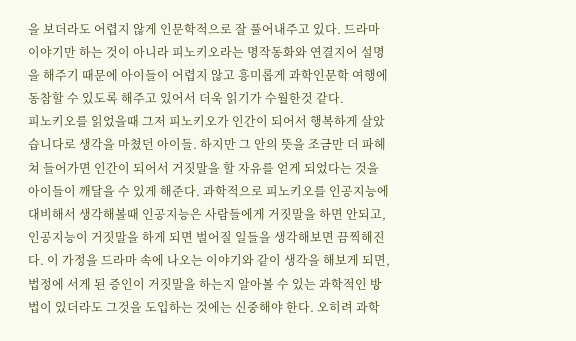을 보더라도 어렵지 않게 인문학적으로 잘 풀어내주고 있다. 드라마 이야기만 하는 것이 아니라 피노키오라는 명작동화와 연결지어 설명을 해주기 때문에 아이들이 어렵지 않고 흥미롭게 과학인문학 여행에 동참할 수 있도록 해주고 있어서 더욱 읽기가 수월한것 같다.
피노키오를 읽었을때 그저 피노키오가 인간이 되어서 행복하게 살았습니다로 생각을 마쳤던 아이들. 하지만 그 안의 뜻을 조금만 더 파헤쳐 들어가면 인간이 되어서 거짓말을 할 자유를 얻게 되었다는 것을 아이들이 깨달을 수 있게 해준다. 과학적으로 피노키오를 인공지능에 대비해서 생각해볼때 인공지능은 사람들에게 거짓말을 하면 안되고, 인공지능이 거짓말을 하게 되면 벌어질 일들을 생각해보면 끔찍해진다. 이 가정을 드라마 속에 나오는 이야기와 같이 생각을 해보게 되면, 법정에 서게 된 증인이 거짓말을 하는지 알아볼 수 있는 과학적인 방법이 있더라도 그것을 도입하는 것에는 신중해야 한다. 오히려 과학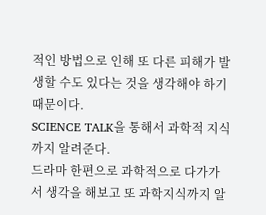적인 방법으로 인해 또 다른 피해가 발생할 수도 있다는 것을 생각해야 하기 때문이다.
SCIENCE TALK을 통해서 과학적 지식까지 알려준다.
드라마 한편으로 과학적으로 다가가서 생각을 해보고 또 과학지식까지 알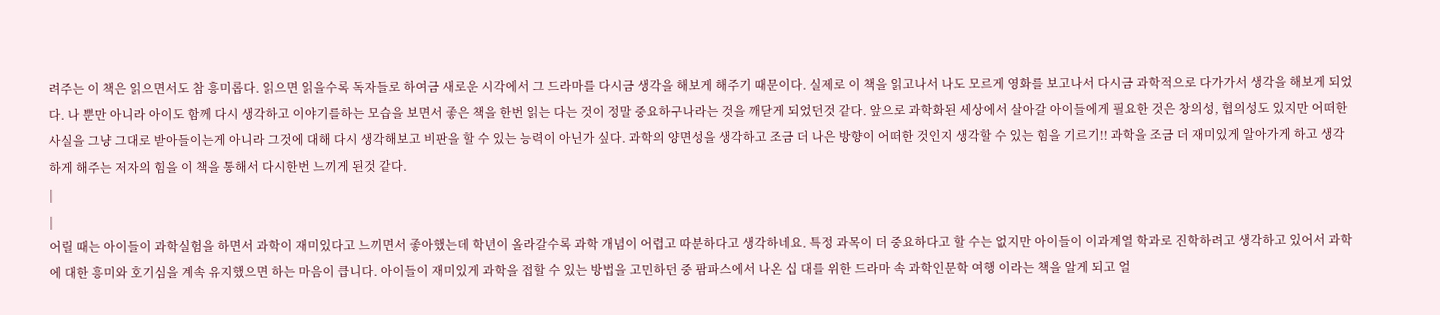려주는 이 책은 읽으면서도 참 흥미롭다. 읽으면 읽을수록 독자들로 하여금 새로운 시각에서 그 드라마를 다시금 생각을 해보게 해주기 때문이다. 실제로 이 책을 읽고나서 나도 모르게 영화를 보고나서 다시금 과학적으로 다가가서 생각을 해보게 되었다. 나 뿐만 아니라 아이도 함께 다시 생각하고 이야기를하는 모습을 보면서 좋은 책을 한번 읽는 다는 것이 정말 중요하구나라는 것을 깨닫게 되었던것 같다. 앞으로 과학화된 세상에서 살아갈 아이들에게 필요한 것은 창의성, 협의성도 있지만 어떠한 사실을 그냥 그대로 받아들이는게 아니라 그것에 대해 다시 생각해보고 비판을 할 수 있는 능력이 아닌가 싶다. 과학의 양면성을 생각하고 조금 더 나은 방향이 어떠한 것인지 생각할 수 있는 힘을 기르기!! 과학을 조금 더 재미있게 알아가게 하고 생각하게 해주는 저자의 힘을 이 책을 통해서 다시한번 느끼게 된것 같다.
|
|
어릴 때는 아이들이 과학실험을 하면서 과학이 재미있다고 느끼면서 좋아했는데 학년이 올라갈수록 과학 개념이 어렵고 따분하다고 생각하네요. 특정 과목이 더 중요하다고 할 수는 없지만 아이들이 이과계열 학과로 진학하려고 생각하고 있어서 과학에 대한 흥미와 호기심을 계속 유지했으면 하는 마음이 큽니다. 아이들이 재미있게 과학을 접할 수 있는 방법을 고민하던 중 팜파스에서 나온 십 대를 위한 드라마 속 과학인문학 여행 이라는 책을 알게 되고 얼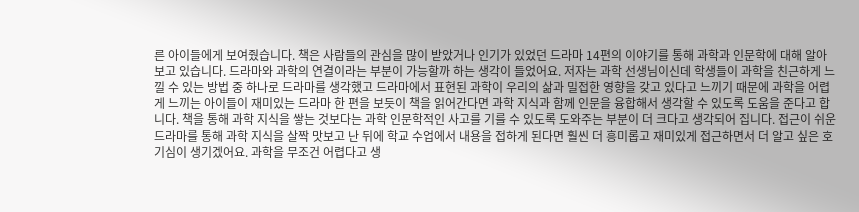른 아이들에게 보여줬습니다. 책은 사람들의 관심을 많이 받았거나 인기가 있었던 드라마 14편의 이야기를 통해 과학과 인문학에 대해 알아보고 있습니다. 드라마와 과학의 연결이라는 부분이 가능할까 하는 생각이 들었어요. 저자는 과학 선생님이신데 학생들이 과학을 친근하게 느낄 수 있는 방법 중 하나로 드라마를 생각했고 드라마에서 표현된 과학이 우리의 삶과 밀접한 영향을 갖고 있다고 느끼기 때문에 과학을 어렵게 느끼는 아이들이 재미있는 드라마 한 편을 보듯이 책을 읽어간다면 과학 지식과 함께 인문을 융합해서 생각할 수 있도록 도움을 준다고 합니다. 책을 통해 과학 지식을 쌓는 것보다는 과학 인문학적인 사고를 기를 수 있도록 도와주는 부분이 더 크다고 생각되어 집니다. 접근이 쉬운 드라마를 통해 과학 지식을 살짝 맛보고 난 뒤에 학교 수업에서 내용을 접하게 된다면 훨씬 더 흥미롭고 재미있게 접근하면서 더 알고 싶은 호기심이 생기겠어요. 과학을 무조건 어렵다고 생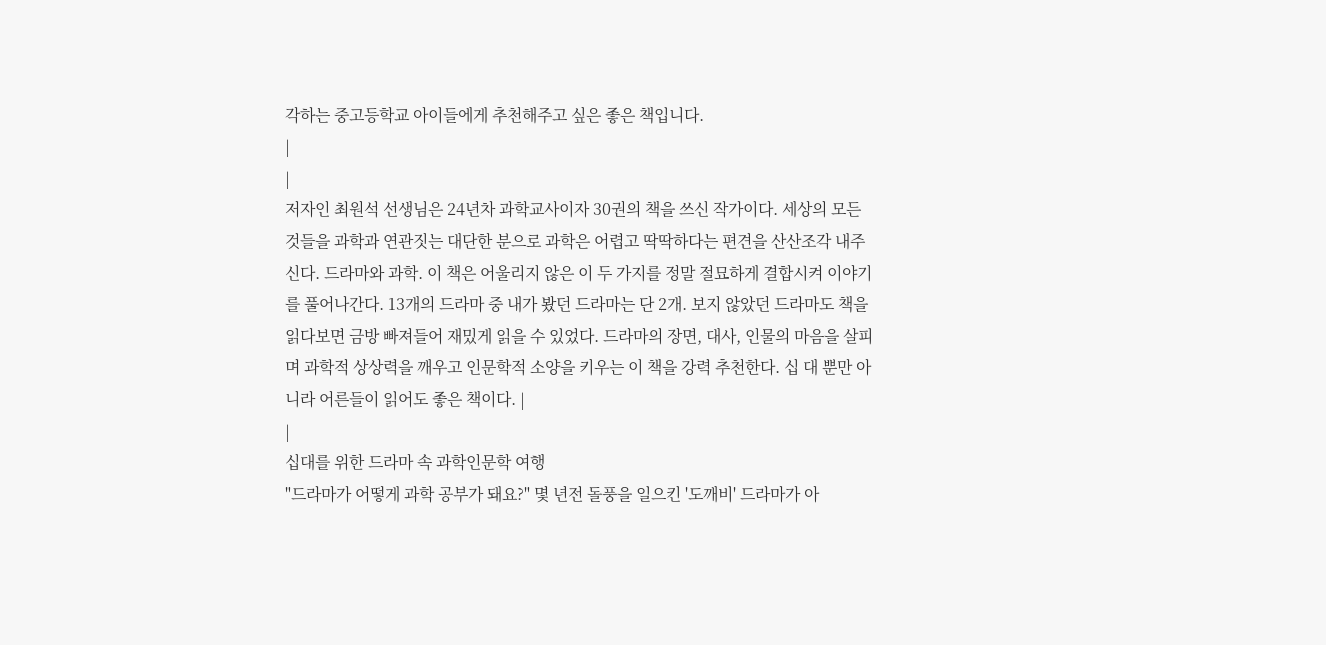각하는 중고등학교 아이들에게 추천해주고 싶은 좋은 책입니다.
|
|
저자인 최원석 선생님은 24년차 과학교사이자 30권의 책을 쓰신 작가이다. 세상의 모든 것들을 과학과 연관짓는 대단한 분으로 과학은 어렵고 딱딱하다는 편견을 산산조각 내주신다. 드라마와 과학. 이 책은 어울리지 않은 이 두 가지를 정말 절묘하게 결합시켜 이야기를 풀어나간다. 13개의 드라마 중 내가 봤던 드라마는 단 2개. 보지 않았던 드라마도 책을 읽다보면 금방 빠져들어 재밌게 읽을 수 있었다. 드라마의 장면, 대사, 인물의 마음을 살피며 과학적 상상력을 깨우고 인문학적 소양을 키우는 이 책을 강력 추천한다. 십 대 뿐만 아니라 어른들이 읽어도 좋은 책이다. |
|
십대를 위한 드라마 속 과학인문학 여행
"드라마가 어떻게 과학 공부가 돼요?" 몇 년전 돌풍을 일으킨 '도깨비' 드라마가 아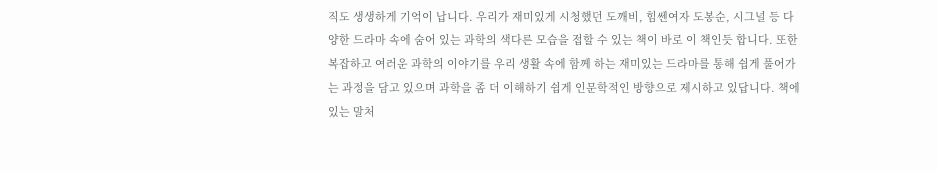직도 생생하게 기억이 납니다. 우리가 재미있게 시청했던 도깨비, 힘쎈여자 도봉순, 시그널 등 다양한 드라마 속에 숨어 있는 과학의 색다른 모습을 접할 수 있는 책이 바로 이 책인듯 합니다. 또한 복잡하고 여러운 과학의 이야기를 우리 생활 속에 함께 하는 재미있는 드라마를 통해 쉽게 풀어가는 과정을 담고 있으며 과학을 좀 더 이해하기 쉽게 인문학적인 방향으로 제시하고 있답니다. 책에 있는 말처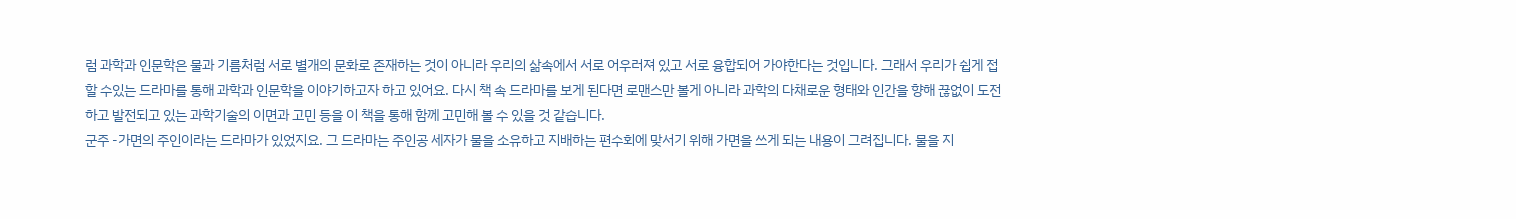럼 과학과 인문학은 물과 기름처럼 서로 별개의 문화로 존재하는 것이 아니라 우리의 삶속에서 서로 어우러져 있고 서로 융합되어 가야한다는 것입니다. 그래서 우리가 쉽게 접할 수있는 드라마를 통해 과학과 인문학을 이야기하고자 하고 있어요. 다시 책 속 드라마를 보게 된다면 로맨스만 볼게 아니라 과학의 다채로운 형태와 인간을 향해 끊없이 도전하고 발전되고 있는 과학기술의 이면과 고민 등을 이 책을 통해 함께 고민해 볼 수 있을 것 같습니다.
군주 -가면의 주인이라는 드라마가 있었지요. 그 드라마는 주인공 세자가 물을 소유하고 지배하는 편수회에 맞서기 위해 가면을 쓰게 되는 내용이 그려집니다. 물을 지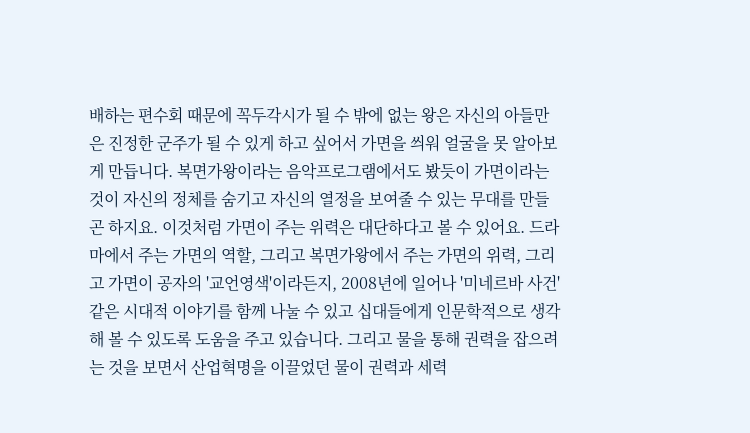배하는 편수회 때문에 꼭두각시가 될 수 밖에 없는 왕은 자신의 아들만은 진정한 군주가 될 수 있게 하고 싶어서 가면을 씌워 얼굴을 못 알아보게 만듭니다. 복면가왕이라는 음악프로그램에서도 봤듯이 가면이라는 것이 자신의 정체를 숨기고 자신의 열정을 보여줄 수 있는 무대를 만들곤 하지요. 이것처럼 가면이 주는 위력은 대단하다고 볼 수 있어요. 드라마에서 주는 가면의 역할, 그리고 복면가왕에서 주는 가면의 위력, 그리고 가면이 공자의 '교언영색'이라든지, 2008년에 일어나 '미네르바 사건'같은 시대적 이야기를 함께 나눌 수 있고 십대들에게 인문학적으로 생각해 볼 수 있도록 도움을 주고 있습니다. 그리고 물을 통해 권력을 잡으려는 것을 보면서 산업혁명을 이끌었던 물이 권력과 세력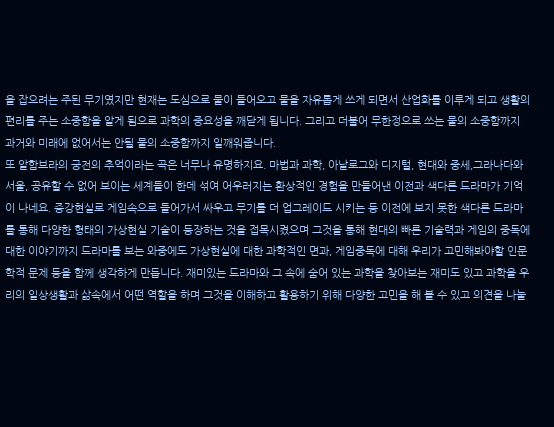을 잡으려는 주된 무기였지만 현재는 도심으로 물이 들어오고 물을 자유롭게 쓰게 되면서 산업화를 이루게 되고 생활의 편리를 주는 소중함을 알게 됨으로 과학의 중요성을 깨닫게 됩니다. 그리고 더불어 무한정으로 쓰는 물의 소중함까지 과거와 미래에 없어서는 안될 물의 소중함까지 일깨워줍니다.
또 알함브라의 궁전의 추억이라는 곡은 너무나 유명하지요. 마법과 과학, 아날로그와 디지털, 현대와 중세,그라나다와 서울, 공유할 수 없어 보이는 세계들이 한데 섞여 어우러지는 환상적인 경험을 만들어낸 이전과 색다른 드라마가 기억이 나네요. 증강현실로 게임속으로 들어가서 싸우고 무기를 더 업그레이드 시키는 등 이전에 보지 못한 색다른 드라마를 통해 다양한 형태의 가상현실 기술이 등장하는 것을 접목시켰으며 그것을 통해 현대의 빠른 기술력과 게임의 중독에 대한 이야기까지 드라마를 보는 와중에도 가상현실에 대한 과학적인 면과, 게임중독에 대해 우리가 고민해봐야할 인문학적 문제 등을 함께 생각하게 만듭니다. 재미있는 드라마와 그 속에 숨어 있는 과학을 찾아보는 재미도 있고 과학을 우리의 일상생활과 삶속에서 어떤 역할을 하며 그것을 이해하고 활용하기 위해 다양한 고민을 해 볼 수 있고 의견을 나눌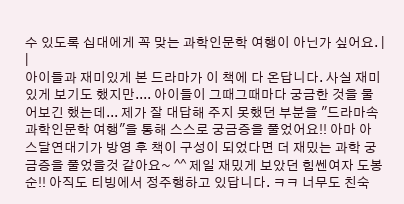수 있도록 십대에게 꼭 맞는 과학인문학 여행이 아닌가 싶어요. |
|
아이들과 재미있게 본 드라마가 이 책에 다 온답니다. 사실 재미있게 보기도 했지만.... 아이들이 그때그때마다 궁금한 것을 물어보긴 했는데... 제가 잘 대답해 주지 못했던 부분을 "드라마속 과학인문학 여행"을 통해 스스로 궁금증을 풀었어요!! 아마 아스달연대기가 방영 후 책이 구성이 되었다면 더 재밌는 과학 궁금증을 풀었을것 같아요~ ^^ 제일 재밌게 보았던 힘쎈여자 도봉순!! 아직도 티빙에서 정주행하고 있답니다. ㅋㅋ 너무도 친숙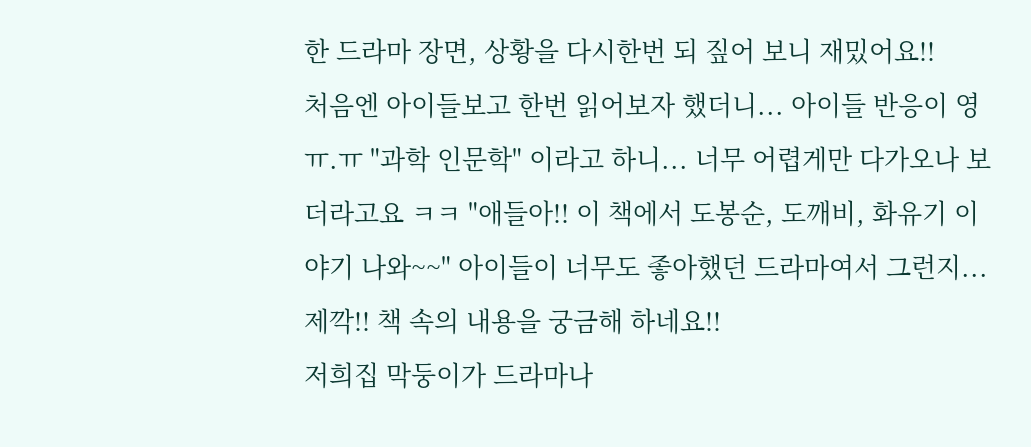한 드라마 장면, 상황을 다시한번 되 짚어 보니 재밌어요!!
처음엔 아이들보고 한번 읽어보자 했더니... 아이들 반응이 영 ㅠ.ㅠ "과학 인문학" 이라고 하니... 너무 어렵게만 다가오나 보더라고요 ㅋㅋ "애들아!! 이 책에서 도봉순, 도깨비, 화유기 이야기 나와~~" 아이들이 너무도 좋아했던 드라마여서 그런지... 제깍!! 책 속의 내용을 궁금해 하네요!!
저희집 막둥이가 드라마나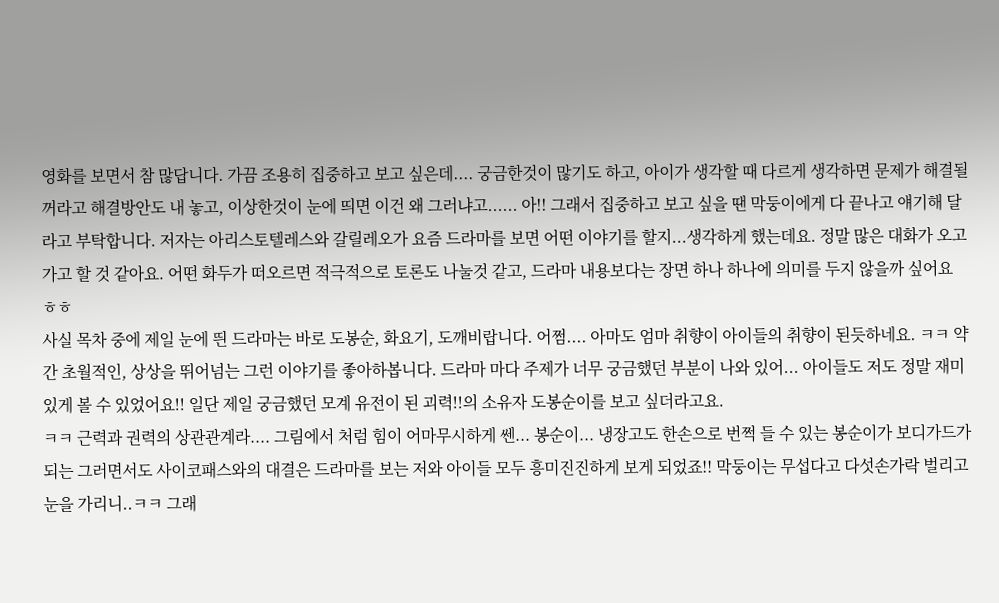영화를 보면서 참 많답니다. 가끔 조용히 집중하고 보고 싶은데.... 궁금한것이 많기도 하고, 아이가 생각할 때 다르게 생각하면 문제가 해결될꺼라고 해결방안도 내 놓고, 이상한것이 눈에 띄면 이건 왜 그러냐고...... 아!! 그래서 집중하고 보고 싶을 땐 막둥이에게 다 끝나고 얘기해 달라고 부탁합니다. 저자는 아리스토텔레스와 갈릴레오가 요즘 드라마를 보면 어떤 이야기를 할지...생각하게 했는데요. 정말 많은 대화가 오고 가고 할 것 같아요. 어떤 화두가 떠오르면 적극적으로 토론도 나눌것 같고, 드라마 내용보다는 장면 하나 하나에 의미를 두지 않을까 싶어요 ㅎㅎ
사실 목차 중에 제일 눈에 띈 드라마는 바로 도봉순, 화요기, 도깨비랍니다. 어쩜.... 아마도 엄마 취향이 아이들의 취향이 된듯하네요. ㅋㅋ 약간 초월적인, 상상을 뛰어넘는 그런 이야기를 좋아하봅니다. 드라마 마다 주제가 너무 궁금했던 부분이 나와 있어... 아이들도 저도 정말 재미있게 볼 수 있었어요!! 일단 제일 궁금했던 모계 유전이 된 괴력!!의 소유자 도봉순이를 보고 싶더라고요.
ㅋㅋ 근력과 권력의 상관관계라.... 그림에서 처럼 힘이 어마무시하게 쎈... 봉순이... 냉장고도 한손으로 번쩍 들 수 있는 봉순이가 보디가드가 되는 그러면서도 사이코패스와의 대결은 드라마를 보는 저와 아이들 모두 흥미진진하게 보게 되었죠!! 막둥이는 무섭다고 다섯손가락 벌리고 눈을 가리니..ㅋㅋ 그래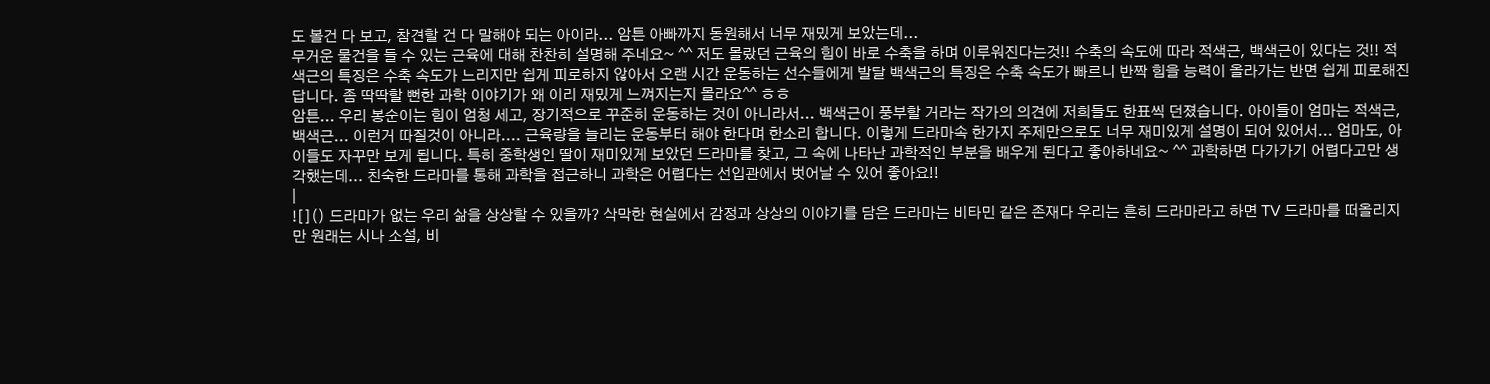도 볼건 다 보고, 참견할 건 다 말해야 되는 아이라... 암튼 아빠까지 동원해서 너무 재밌게 보았는데...
무거운 물건을 들 수 있는 근육에 대해 찬찬히 설명해 주네요~ ^^ 저도 몰랐던 근육의 힘이 바로 수축을 하며 이루워진다는것!! 수축의 속도에 따라 적색근, 백색근이 있다는 것!! 적색근의 특징은 수축 속도가 느리지만 쉽게 피로하지 않아서 오랜 시간 운동하는 선수들에게 발달 백색근의 특징은 수축 속도가 빠르니 반짝 힘을 능력이 올라가는 반면 쉽게 피로해진답니다. 좀 딱딱할 뻔한 과학 이야기가 왜 이리 재밌게 느껴지는지 몰라요^^ ㅎㅎ
암튼... 우리 봉순이는 힘이 엄청 세고, 장기적으로 꾸준히 운동하는 것이 아니라서... 백색근이 풍부할 거라는 작가의 의견에 저희들도 한표씩 던졌습니다. 아이들이 엄마는 적색근, 백색근... 이런거 따질것이 아니라.... 근육량을 늘리는 운동부터 해야 한다며 한소리 합니다. 이렇게 드라마속 한가지 주제만으로도 너무 재미있게 설명이 되어 있어서... 엄마도, 아이들도 자꾸만 보게 됩니다. 특히 중학생인 딸이 재미있게 보았던 드라마를 찾고, 그 속에 나타난 과학적인 부분을 배우게 된다고 좋아하네요~ ^^ 과학하면 다가가기 어렵다고만 생각했는데... 친숙한 드라마를 통해 과학을 접근하니 과학은 어렵다는 선입관에서 벗어날 수 있어 좋아요!!
|
![]() 드라마가 없는 우리 삶을 상상할 수 있을까? 삭막한 현실에서 감정과 상상의 이야기를 담은 드라마는 비타민 같은 존재다 우리는 흔히 드라마라고 하면 TV 드라마를 떠올리지만 원래는 시나 소설, 비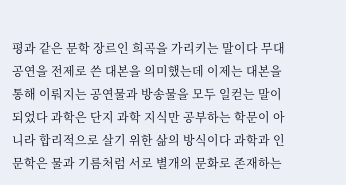평과 같은 문학 장르인 희곡을 가리키는 말이다 무대 공연을 전제로 쓴 대본을 의미했는데 이제는 대본을 통해 이뤄지는 공연물과 방송물을 모두 일컫는 말이 되었다 과학은 단지 과학 지식만 공부하는 학문이 아니라 합리적으로 살기 위한 삶의 방식이다 과학과 인문학은 물과 기름처럼 서로 별개의 문화로 존재하는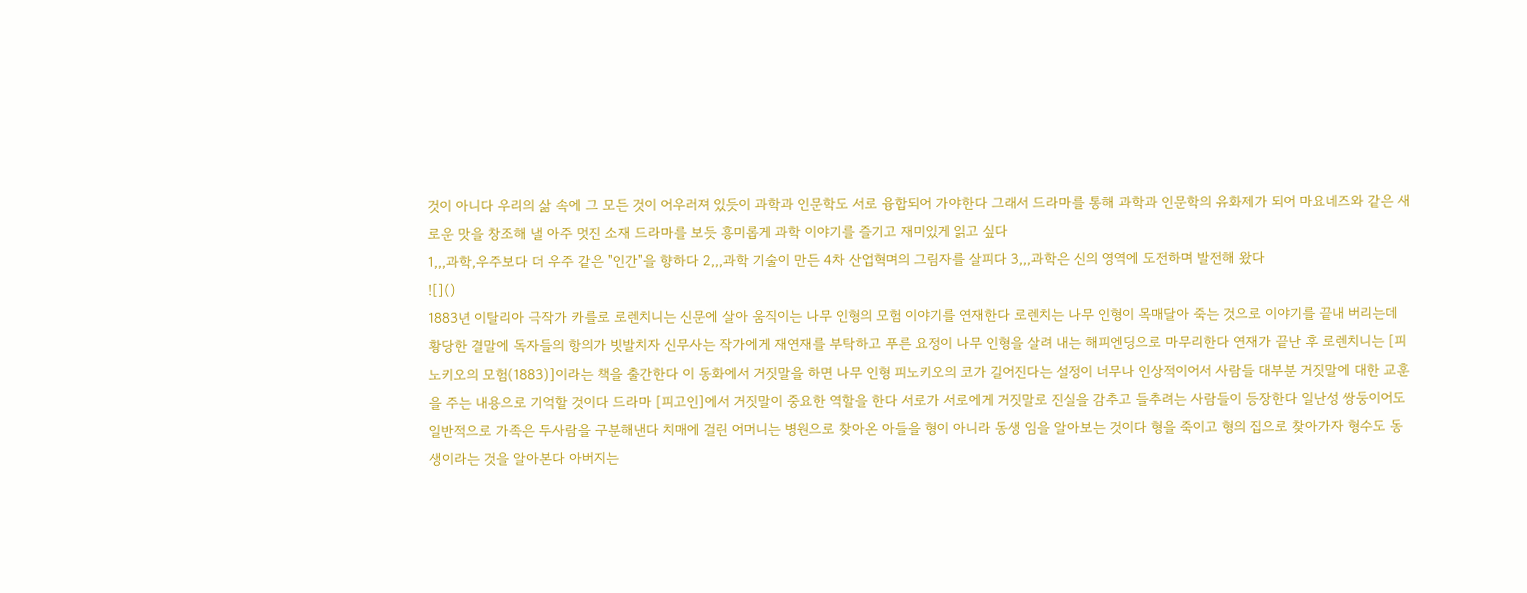것이 아니다 우리의 삶 속에 그 모든 것이 어우러져 있듯이 과학과 인문학도 서로 융합되어 가야한다 그래서 드라마를 통해 과학과 인문학의 유화제가 되어 마요네즈와 같은 새로운 맛을 창조해 낼 아주 멋진 소재 드라마를 보듯 흥미롭게 과학 이야기를 즐기고 재미있게 읽고 싶다
1,,,과학,우주보다 더 우주 같은 "인간"을 향하다 2,,,과학 기술이 만든 4차 산업혁며의 그림자를 살피다 3,,,과학은 신의 영역에 도전하며 발전해 왔다
![]()
1883년 이탈리아 극작가 카를로 로렌치니는 신문에 살아 움직이는 나무 인형의 모험 이야기를 연재한다 로렌치는 나무 인형이 목매달아 죽는 것으로 이야기를 끝내 버리는데 황당한 결말에 독자들의 항의가 빗발치자 신무사는 작가에게 재연재를 부탁하고 푸른 요정이 나무 인형을 살려 내는 해피엔딩으로 마무리한다 연재가 끝난 후 로렌치니는 [피노키오의 모험(1883)]이라는 책을 출간한다 이 동화에서 거짓말을 하면 나무 인형 피노키오의 코가 길어진다는 설정이 너무나 인상적이어서 사람들 대부분 거짓말에 대한 교훈을 주는 내용으로 기억할 것이다 드라마 [피고인]에서 거짓말이 중요한 역할을 한다 서로가 서로에게 거짓말로 진실을 감추고 들추려는 사람들이 등장한다 일난성 쌍둥이어도 일반적으로 가족은 두사람을 구분해낸다 치매에 걸린 어머니는 병원으로 찾아온 아들을 형이 아니라 동생 임을 알아보는 것이다 형을 죽이고 형의 집으로 찾아가자 형수도 동생이라는 것을 알아본다 아버지는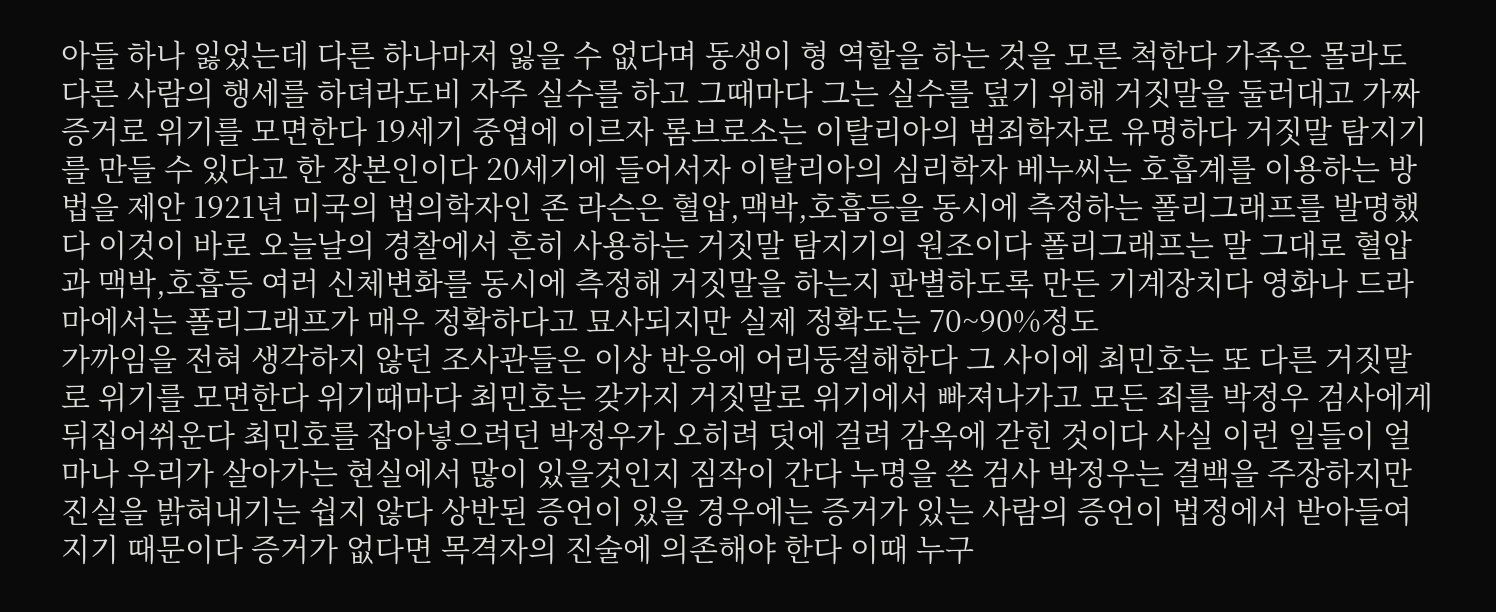아들 하나 잃었는데 다른 하나마저 잃을 수 없다며 동생이 형 역할을 하는 것을 모른 척한다 가족은 몰라도 다른 사람의 행세를 하뎌라도비 자주 실수를 하고 그때마다 그는 실수를 덮기 위해 거짓말을 둘러대고 가짜 증거로 위기를 모면한다 19세기 중엽에 이르자 롬브로소는 이탈리아의 범죄학자로 유명하다 거짓말 탐지기를 만들 수 있다고 한 장본인이다 20세기에 들어서자 이탈리아의 심리학자 베누씨는 호흡계를 이용하는 방법을 제안 1921년 미국의 법의학자인 존 라슨은 혈압,맥박,호흡등을 동시에 측정하는 폴리그래프를 발명했다 이것이 바로 오늘날의 경찰에서 흔히 사용하는 거짓말 탐지기의 원조이다 폴리그래프는 말 그대로 혈압과 맥박,호흡등 여러 신체변화를 동시에 측정해 거짓말을 하는지 판별하도록 만든 기계장치다 영화나 드라마에서는 폴리그래프가 매우 정확하다고 묘사되지만 실제 정확도는 70~90%정도
가까임을 전혀 생각하지 않던 조사관들은 이상 반응에 어리둥절해한다 그 사이에 최민호는 또 다른 거짓말로 위기를 모면한다 위기때마다 최민호는 갖가지 거짓말로 위기에서 빠져나가고 모든 죄를 박정우 검사에게 뒤집어쒸운다 최민호를 잡아넣으려던 박정우가 오히려 덧에 걸려 감옥에 갇힌 것이다 사실 이런 일들이 얼마나 우리가 살아가는 현실에서 많이 있을것인지 짐작이 간다 누명을 쓴 검사 박정우는 결백을 주장하지만 진실을 밝혀내기는 쉽지 않다 상반된 증언이 있을 경우에는 증거가 있는 사람의 증언이 법정에서 받아들여지기 때문이다 증거가 없다면 목격자의 진술에 의존해야 한다 이때 누구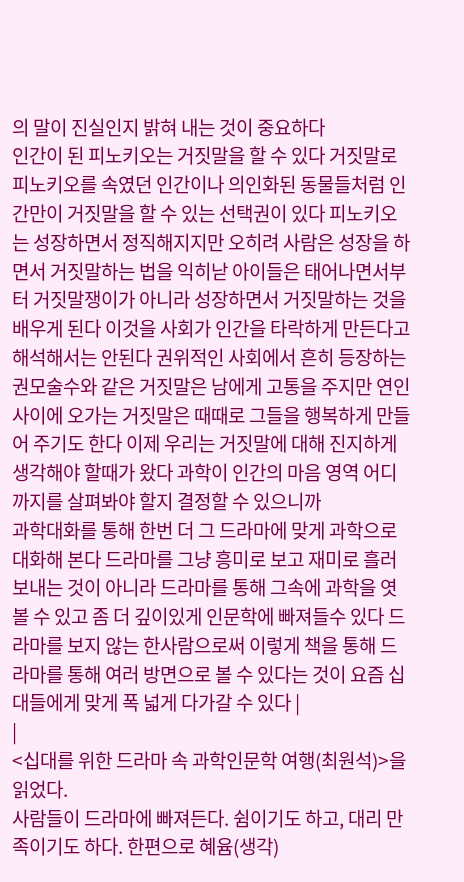의 말이 진실인지 밝혀 내는 것이 중요하다
인간이 된 피노키오는 거짓말을 할 수 있다 거짓말로 피노키오를 속였던 인간이나 의인화된 동물들처럼 인간만이 거짓말을 할 수 있는 선택권이 있다 피노키오는 성장하면서 정직해지지만 오히려 사람은 성장을 하면서 거짓말하는 법을 익히낟 아이들은 태어나면서부터 거짓말쟁이가 아니라 성장하면서 거짓말하는 것을 배우게 된다 이것을 사회가 인간을 타락하게 만든다고 해석해서는 안된다 권위적인 사회에서 흔히 등장하는 권모술수와 같은 거짓말은 남에게 고통을 주지만 연인사이에 오가는 거짓말은 때때로 그들을 행복하게 만들어 주기도 한다 이제 우리는 거짓말에 대해 진지하게 생각해야 할때가 왔다 과학이 인간의 마음 영역 어디까지를 살펴봐야 할지 결정할 수 있으니까
과학대화를 통해 한번 더 그 드라마에 맞게 과학으로 대화해 본다 드라마를 그냥 흥미로 보고 재미로 흘러보내는 것이 아니라 드라마를 통해 그속에 과학을 엿볼 수 있고 좀 더 깊이있게 인문학에 빠져들수 있다 드라마를 보지 않는 한사람으로써 이렇게 책을 통해 드라마를 통해 여러 방면으로 볼 수 있다는 것이 요즘 십대들에게 맞게 폭 넓게 다가갈 수 있다 |
|
<십대를 위한 드라마 속 과학인문학 여행(최원석)>을 읽었다.
사람들이 드라마에 빠져든다. 쉼이기도 하고, 대리 만족이기도 하다. 한편으로 혜윰(생각)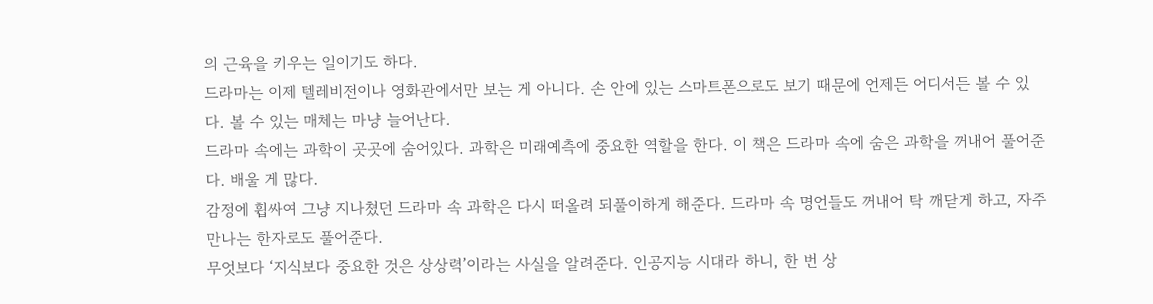의 근육을 키우는 일이기도 하다.
드라마는 이제 텔레비전이나 영화관에서만 보는 게 아니다. 손 안에 있는 스마트폰으로도 보기 때문에 언제든 어디서든 볼 수 있다. 볼 수 있는 매체는 마냥 늘어난다.
드라마 속에는 과학이 곳곳에 숨어있다. 과학은 미래예측에 중요한 역할을 한다. 이 책은 드라마 속에 숨은 과학을 꺼내어 풀어준다. 배울 게 많다.
감정에 휩싸여 그냥 지나쳤던 드라마 속 과학은 다시 떠올려 되풀이하게 해준다. 드라마 속 명언들도 꺼내어 탁 깨닫게 하고, 자주 만나는 한자로도 풀어준다.
무엇보다 ‘지식보다 중요한 것은 상상력’이라는 사실을 알려준다. 인공지능 시대라 하니, 한 번 상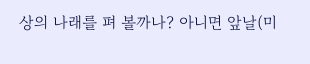상의 나래를 펴 볼까나? 아니면 앞날(미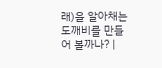래)을 알아채는 도깨비를 만들어 볼까나? |